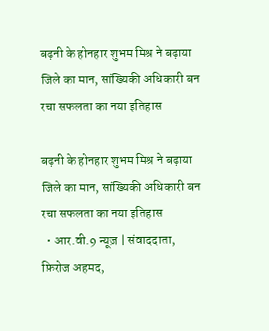बढ़नी के होनहार शुभम मिश्र ने बढ़ाया जिले का मान, सांख्यिकी अधिकारी बन रचा सफलता का नया इतिहास

बढ़नी के होनहार शुभम मिश्र ने बढ़ाया जिले का मान, सांख्यिकी अधिकारी बन रचा सफलता का नया इतिहास
  • आर.वी.9 न्यूज़ | संवाददाता, फ़िरोज अहमद,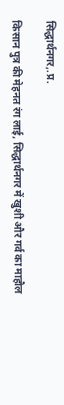सिद्धार्थनगर,.प्र.

किसान पुत्र की मेहनत रंग लाई, सिद्धार्थनगर में खुशी और गर्व का माहौल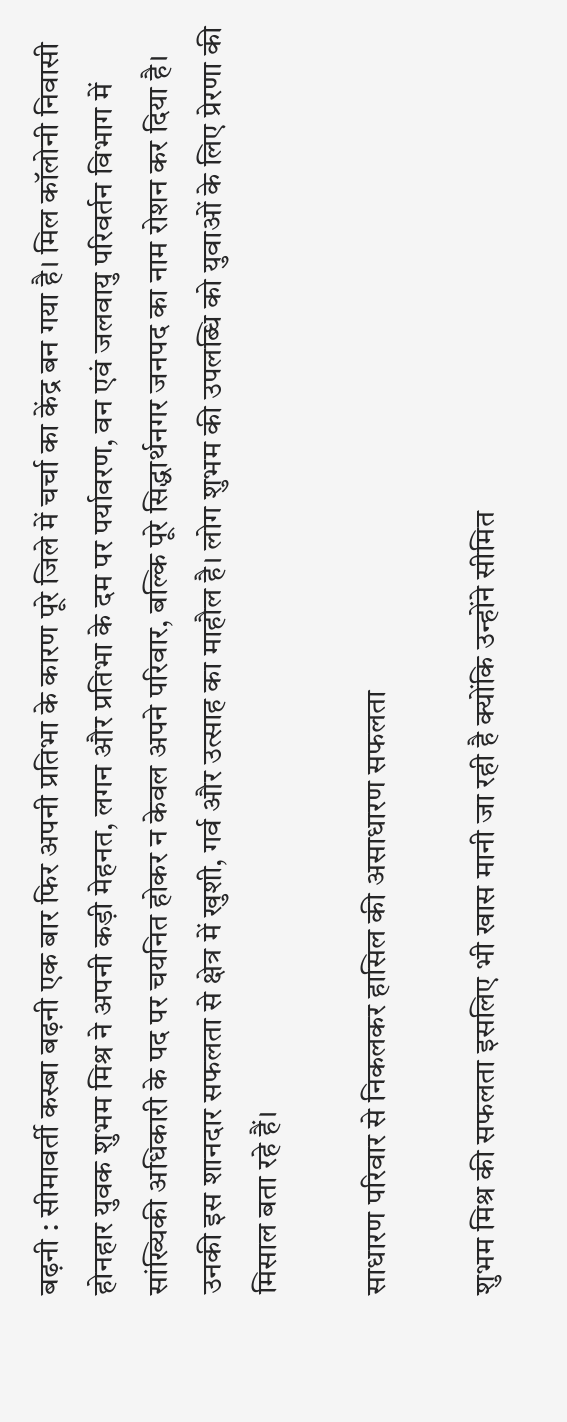बढ़नी : सीमावर्ती कस्बा बढ़नी एक बार फिर अपनी प्रतिभा के कारण पूरे जिले में चर्चा का केंद्र बन गया है। मिल कॉलोनी निवासी होनहार युवक शुभम मिश्र ने अपनी कड़ी मेहनत, लगन और प्रतिभा के दम पर पर्यावरण, वन एवं जलवायु परिवर्तन विभाग में सांख्यिकी अधिकारी के पद पर चयनित होकर न केवल अपने परिवार, बल्कि पूरे सिद्धार्थनगर जनपद का नाम रोशन कर दिया है। उनकी इस शानदार सफलता से क्षेत्र में खुशी, गर्व और उत्साह का माहौल है। लोग शुभम की उपलब्धि को युवाओं के लिए प्रेरणा की मिसाल बता रहे हैं।

साधारण परिवार से निकलकर हासिल की असाधारण सफलता

शुभम मिश्र की सफलता इसलिए भी खास मानी जा रही है क्योंकि उन्होंने सीमित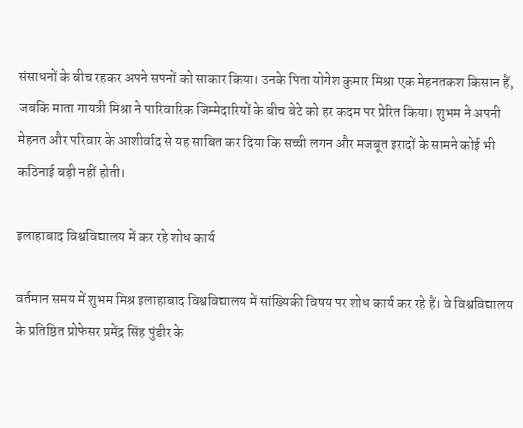संसाधनों के बीच रहकर अपने सपनों को साकार किया। उनके पिता योगेश कुमार मिश्रा एक मेहनतकश किसान हैं, जबकि माता गायत्री मिश्रा ने पारिवारिक जिम्मेदारियों के बीच बेटे को हर कदम पर प्रेरित किया। शुभम ने अपनी मेहनत और परिवार के आशीर्वाद से यह साबित कर दिया कि सच्ची लगन और मजबूत इरादों के सामने कोई भी कठिनाई बड़ी नहीं होती।

इलाहाबाद विश्वविद्यालय में कर रहे शोध कार्य

वर्तमान समय में शुभम मिश्र इलाहाबाद विश्वविद्यालय में सांख्यिकी विषय पर शोध कार्य कर रहे हैं। वे विश्वविद्यालय के प्रतिष्ठित प्रोफेसर प्रमेंद्र सिंह पुंडीर के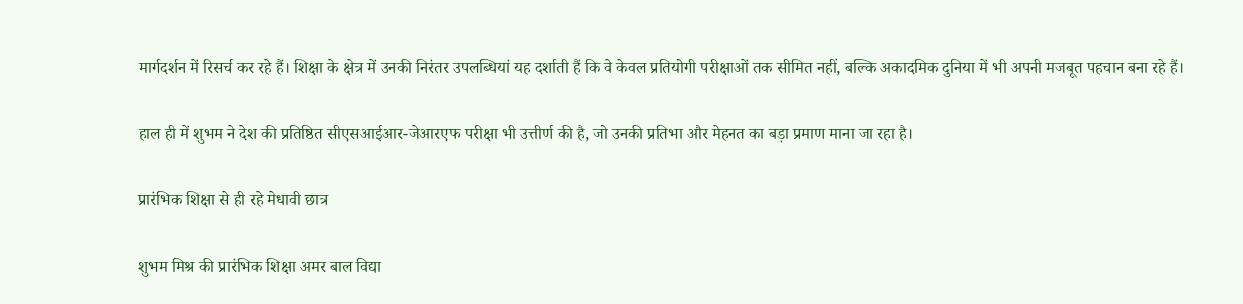मार्गदर्शन में रिसर्च कर रहे हैं। शिक्षा के क्षेत्र में उनकी निरंतर उपलब्धियां यह दर्शाती हैं कि वे केवल प्रतियोगी परीक्षाओं तक सीमित नहीं, बल्कि अकादमिक दुनिया में भी अपनी मजबूत पहचान बना रहे हैं।

हाल ही में शुभम ने देश की प्रतिष्ठित सीएसआईआर-जेआरएफ परीक्षा भी उत्तीर्ण की है, जो उनकी प्रतिभा और मेहनत का बड़ा प्रमाण माना जा रहा है।

प्रारंभिक शिक्षा से ही रहे मेधावी छात्र

शुभम मिश्र की प्रारंभिक शिक्षा अमर बाल विद्या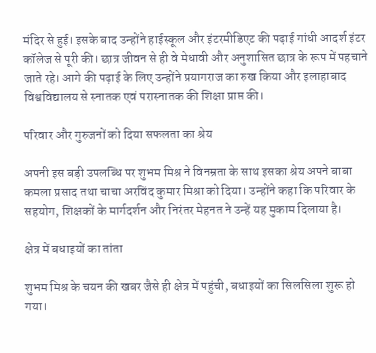मंदिर से हुई। इसके बाद उन्होंने हाईस्कूल और इंटरमीडिएट की पढ़ाई गांधी आदर्श इंटर कॉलेज से पूरी की। छात्र जीवन से ही वे मेधावी और अनुशासित छात्र के रूप में पहचाने जाते रहे। आगे की पढ़ाई के लिए उन्होंने प्रयागराज का रुख किया और इलाहाबाद विश्वविद्यालय से स्नातक एवं परास्नातक की शिक्षा प्राप्त की।

परिवार और गुरुजनों को दिया सफलता का श्रेय

अपनी इस बड़ी उपलब्धि पर शुभम मिश्र ने विनम्रता के साथ इसका श्रेय अपने बाबा कमला प्रसाद तथा चाचा अरविंद कुमार मिश्रा को दिया। उन्होंने कहा कि परिवार के सहयोग, शिक्षकों के मार्गदर्शन और निरंतर मेहनत ने उन्हें यह मुकाम दिलाया है।

क्षेत्र में बधाइयों का तांता

शुभम मिश्र के चयन की खबर जैसे ही क्षेत्र में पहुंची, बधाइयों का सिलसिला शुरू हो गया।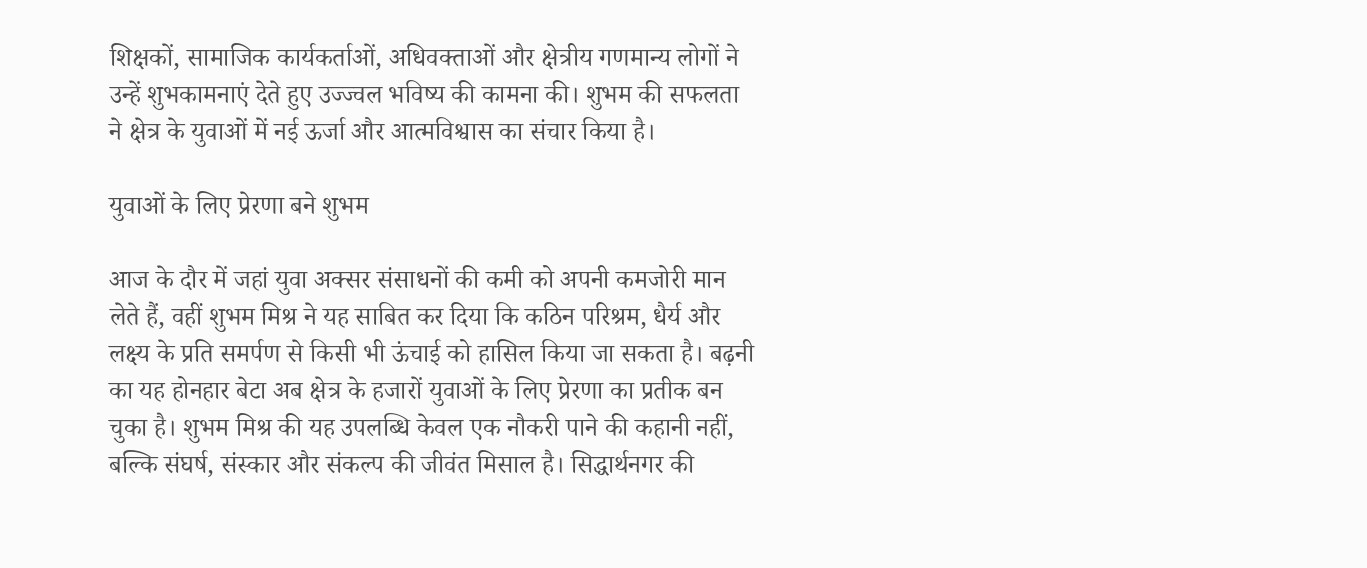शिक्षकों, सामाजिक कार्यकर्ताओं, अधिवक्ताओं और क्षेत्रीय गणमान्य लोगों ने उन्हें शुभकामनाएं देते हुए उज्ज्वल भविष्य की कामना की। शुभम की सफलता ने क्षेत्र के युवाओं में नई ऊर्जा और आत्मविश्वास का संचार किया है।

युवाओं के लिए प्रेरणा बने शुभम

आज के दौर में जहां युवा अक्सर संसाधनों की कमी को अपनी कमजोरी मान लेते हैं, वहीं शुभम मिश्र ने यह साबित कर दिया कि कठिन परिश्रम, धैर्य और लक्ष्य के प्रति समर्पण से किसी भी ऊंचाई को हासिल किया जा सकता है। बढ़नी का यह होनहार बेटा अब क्षेत्र के हजारों युवाओं के लिए प्रेरणा का प्रतीक बन चुका है। शुभम मिश्र की यह उपलब्धि केवल एक नौकरी पाने की कहानी नहीं, बल्कि संघर्ष, संस्कार और संकल्प की जीवंत मिसाल है। सिद्धार्थनगर की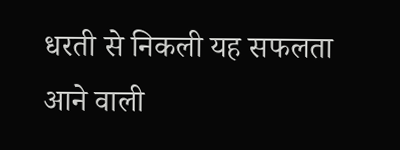धरती से निकली यह सफलता आने वाली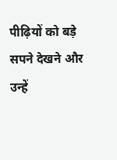पीढ़ियों को बड़े सपने देखने और उन्हें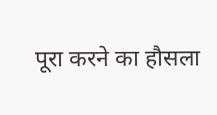पूरा करने का हौसला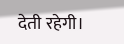देती रहेगी।